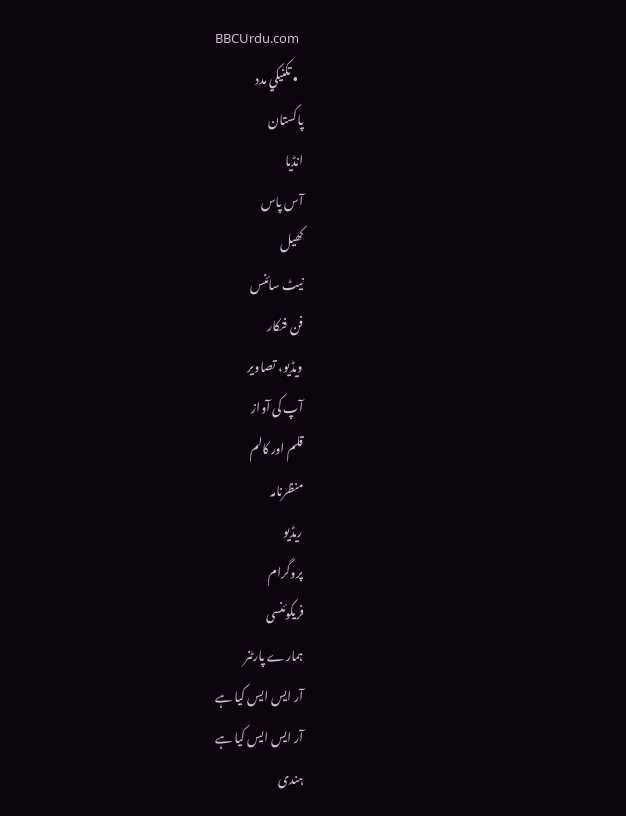BBCUrdu.com
  • تکنيکي مدد
پاکستان
انڈیا
آس پاس
کھیل
نیٹ سائنس
فن فنکار
ویڈیو، تصاویر
آپ کی آواز
قلم اور کالم
منظرنامہ
ریڈیو
پروگرام
فریکوئنسی
ہمارے پارٹنر
آر ایس ایس کیا ہے
آر ایس ایس کیا ہے
ہندی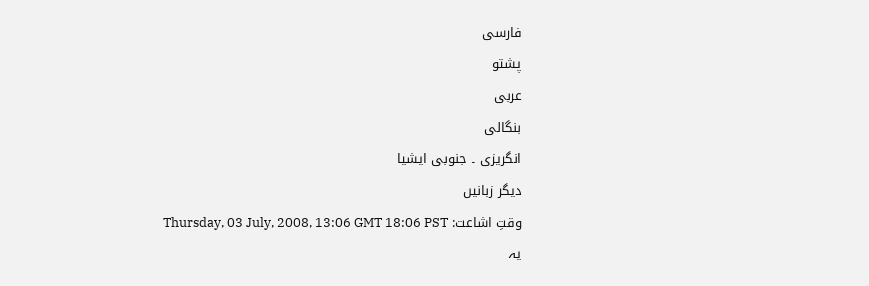فارسی
پشتو
عربی
بنگالی
انگریزی ۔ جنوبی ایشیا
دیگر زبانیں
وقتِ اشاعت: Thursday, 03 July, 2008, 13:06 GMT 18:06 PST
یہ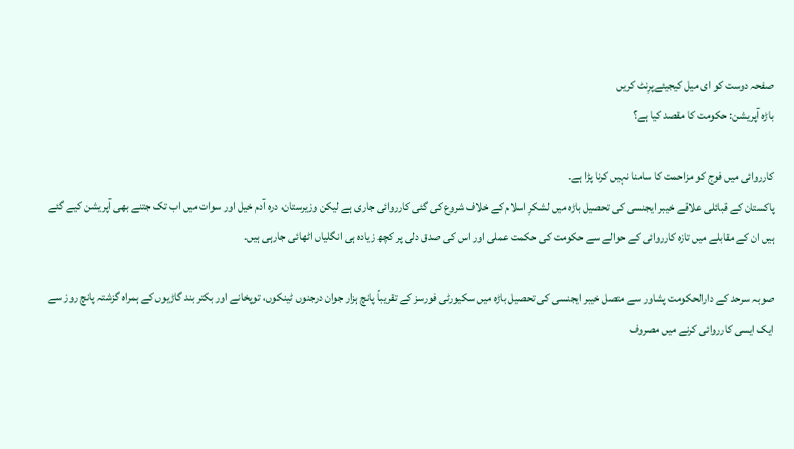صفحہ دوست کو ای میل کیجیئےپرِنٹ کریں
باڑہ آپریشن: حکومت کا مقصد کیا ہے؟

کارروائی میں فوج کو مزاحمت کا سامنا نہیں کرنا پڑا ہے۔
پاکستان کے قبائلی علاقے خیبر ایجنسی کی تحصیل باڑہ میں لشکرِ اسلام کے خلاف شروع کی گئی کارروائی جاری ہے لیکن وزیرستان، درہ آدم خیل اور سوات میں اب تک جتنے بھی آپریشن کیے گئے ہیں ان کے مقابلے میں تازہ کارروائی کے حوالے سے حکومت کی حکمت عملی اور اس کی صدق دلی پر کچھ زیادہ ہی انگلیاں اٹھائی جارہی ہیں۔

صوبہ سرحد کے دارالحکومت پشاور سے متصل خیبر ایجنسی کی تحصیل باڑہ میں سکیورٹی فورسز کے تقریباً پانچ ہزار جوان درجنوں ٹینکوں، توپخانے اور بکتر بند گاڑیوں کے ہمراہ گزشتہ پانچ روز سے ایک ایسی کارروائی کرنے میں مصروف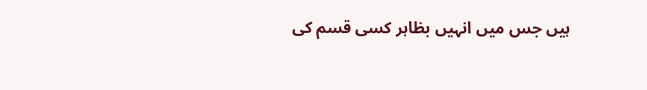ہیں جس میں انہیں بظاہر کسی قسم کی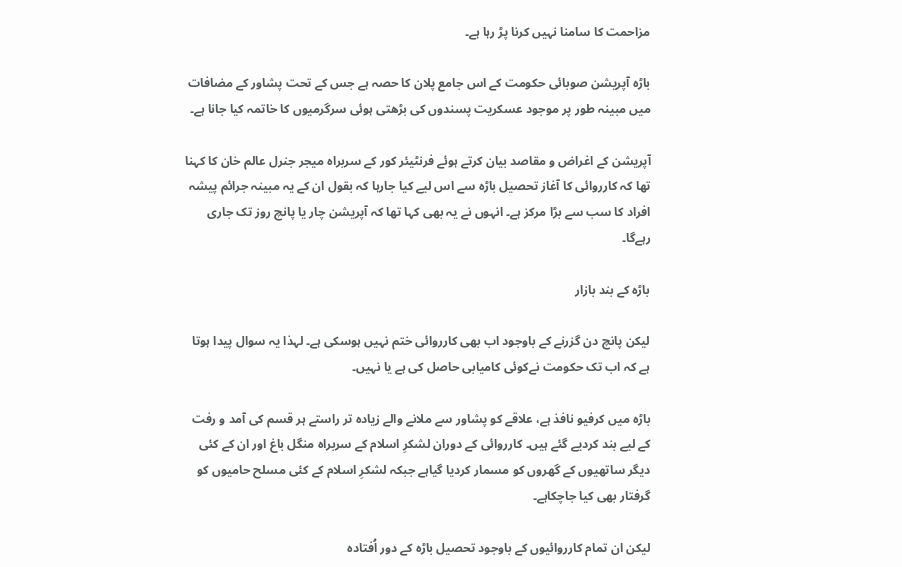مزاحمت کا سامنا نہیں کرنا پڑ رہا ہے۔

باڑہ آپریشن صوبائی حکومت کے اس جامع پلان کا حصہ ہے جس کے تحت پشاور کے مضافات میں مبینہ طور پر موجود عسکریت پسندوں کی بڑھتی ہوئی سرگرمیوں کا خاتمہ کیا جانا ہے۔

آپریشن کے اغراض و مقاصد بیان کرتے ہوئے فرنٹیئر کور کے سربراہ میجر جنرل عالم خان کا کہنا تھا کہ کارروائی کا آغاز تحصیل باڑہ سے اس لیے کیا جارہا کہ بقول ان کے یہ مبینہ جرائم پیشہ افراد کا سب سے بڑا مرکز ہے۔ انہوں نے یہ بھی کہا تھا کہ آپریشن چار یا پانچ روز تک جاری رہےگا۔

باڑہ کے بند بازار

لیکن پانچ دن گزرنے کے باوجود اب بھی کارروائی ختم نہیں ہوسکی ہے۔ لہذا یہ سوال پیدا ہوتا ہے کہ اب تک حکومت نےکوئی کامیابی حاصل کی ہے یا نہیں۔

باڑہ میں کرفیو نافذ ہے، علاقے کو پشاور سے ملانے والے زیادہ تر راستے ہر قسم کی آمد و رفت کے لیے بند کردیے گئے ہیں۔ کارروائی کے دوران لشکرِ اسلام کے سربراہ منگل باغ اور ان کے کئی دیگر ساتھیوں کے گھروں کو مسمار کردیا گیاہے جبکہ لشکرِ اسلام کے کئی مسلح حامیوں کو گرفتار بھی کیا جاچکاہے۔

لیکن ان تمام کارروائیوں کے باوجود تحصیل باڑہ کے دور اُفتادہ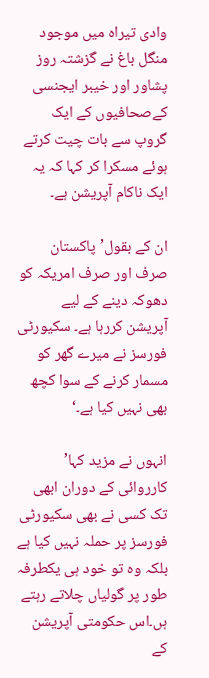وادی تیراہ میں موجود منگل باغ نے گزشتہ روز پشاور اور خیبر ایجنسی کےصحافیوں کے ایک گروپ سے بات چیت کرتے ہوئے مسکرا کر کہا کہ یہ ایک ناکام آپریشن ہے۔

ان کے بقول’پاکستان صرف اور صرف امریکہ کو دھوکہ دینے کے لیے آپریشن کررہا ہے۔ سکیورٹی فورسز نے میرے گھر کو مسمار کرنے کے سوا کچھ بھی نہیں کیا ہے۔‘

انہوں نے مزید کہا’ کارروائی کے دوران ابھی تک کسی نے بھی سکیورٹی فورسز پر حملہ نہیں کیا ہے بلکہ وہ تو خود ہی یکطرفہ طور پر گولیاں چلاتے رہتے ہں۔اس حکومتی آپریشن کے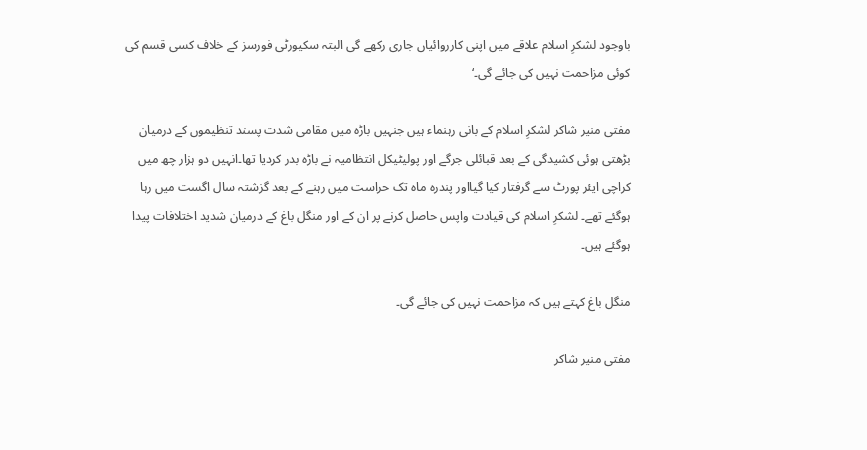باوجود لشکرِ اسلام علاقے میں اپنی کارروائیاں جاری رکھے گی البتہ سکیورٹی فورسز کے خلاف کسی قسم کی کوئی مزاحمت نہیں کی جائے گی۔‘

مفتی منیر شاکر لشکرِ اسلام کے بانی رہنماء ہیں جنہیں باڑہ میں مقامی شدت پسند تنظیموں کے درمیان بڑھتی ہوئی کشیدگی کے بعد قبائلی جرگے اور پولیٹیکل انتظامیہ نے باڑہ بدر کردیا تھا۔انہیں دو ہزار چھ میں کراچی ایئر پورٹ سے گرفتار کیا گیااور پندرہ ماہ تک حراست میں رہنے کے بعد گزشتہ سال اگست میں رہا ہوگئے تھے۔ لشکرِ اسلام کی قیادت واپس حاصل کرنے پر ان کے اور منگل باغ کے درمیان شدید اختلافات پیدا ہوگئے ہیں۔

منگل باغ کہتے ہیں کہ مزاحمت نہیں کی جائے گی۔

مفتی منیر شاکر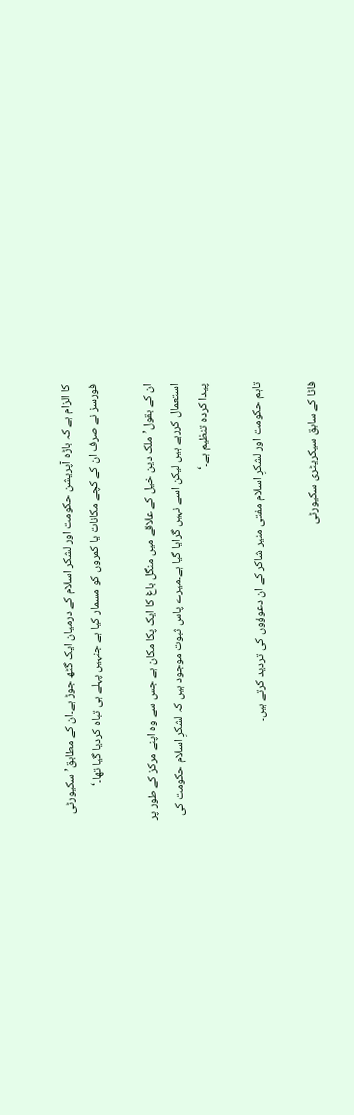کا الزام ہے کہ باڑہ آپریشن حکومت اور لشکر اسلام کے درمیان ایک گٹھ جوڑ ہے۔ان کے مطابق’سکیورٹی فورسز نے صرف ان کے کچے مکانات یا کمروں کو مسمار کیا ہے جنہیں پہلے ہی تباہ کردیا گیا تھا۔‘

ان کے بقول’ ملک دین خیل کے علاقے میں منگل باغ کا ایک پکا مکان ہے جس سے وہ اپنے مرکز کے طور پر استعمال کررہے ہیں لیکن اسے نہیں گرایا گیا ہے۔میرے پاس ثبوت موجود ہیں کہ لشکرِ اسلام حکومت کی پیدا کردہ تنظیم ہے۔‘

تاہم حکومت اور لشکرِ اسلام مفتی منیر شاکر کے ان دعوؤوں کی تردید کرتے ہیں۔

فاٹا کے سابق سیکریٹری سکیورٹی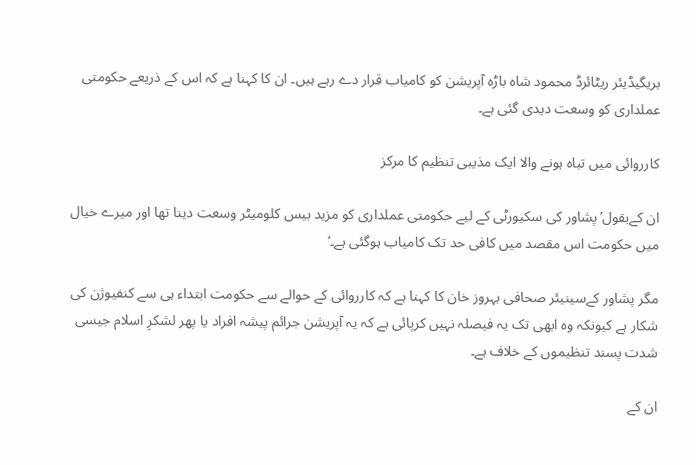بریگیڈیئر ریٹائرڈ محمود شاہ باڑہ آپریشن کو کامیاب قرار دے رہے ہیں۔ ان کا کہنا ہے کہ اس کے ذریعے حکومتی عملداری کو وسعت دیدی گئی ہے۔

کارروائی میں تباہ ہونے والا ایک مذیبی تنظیم کا مرکز

ان کےبقول’پشاور کی سکیورٹی کے لیے حکومتی عملداری کو مزید بیس کلومیٹر وسعت دینا تھا اور میرے خیال میں حکومت اس مقصد میں کافی حد تک کامیاب ہوگئی ہے۔‘

مگر پشاور کےسینیئر صحافی بہروز خان کا کہنا ہے کہ کارروائی کے حوالے سے حکومت ابتداء ہی سے کنفیوژن کی شکار ہے کیونکہ وہ ابھی تک یہ فیصلہ نہیں کرپائی ہے کہ یہ آپریشن جرائم پیشہ افراد یا پھر لشکرِ اسلام جیسی شدت پسند تنظیموں کے خلاف ہے۔

ان کے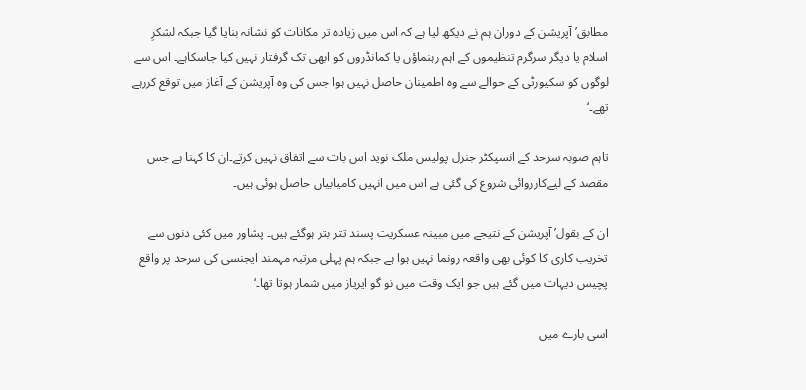مطابق’ آپریشن کے دوران ہم نے دیکھ لیا ہے کہ اس میں زیادہ تر مکانات کو نشانہ بنایا گیا جبکہ لشکرِ اسلام یا دیگر سرگرم تنظیموں کے اہم رہنماؤں یا کمانڈروں کو ابھی تک گرفتار نہیں کیا جاسکاہے۔ اس سے لوگوں کو سکیورٹی کے حوالے سے وہ اطمینان حاصل نہیں ہوا جس کی وہ آپریشن کے آغاز میں توقع کررہے تھے۔‘

تاہم صوبہ سرحد کے انسپکٹر جنرل پولیس ملک نوید اس بات سے اتفاق نہیں کرتے۔ان کا کہنا ہے جس مقصد کے لیےکارروائی شروع کی گئی ہے اس میں انہیں کامیابیاں حاصل ہوئی ہیں۔

ان کے بقول’ آپریشن کے نتیجے میں مبینہ عسکریت پسند تتر بتر ہوگئے ہیں۔ پشاور میں کئی دنوں سے تخریب کاری کا کوئی بھی واقعہ رونما نہیں ہوا ہے جبکہ ہم پہلی مرتبہ مہمند ایجنسی کی سرحد پر واقع پچیس دیہات میں گئے ہیں جو ایک وقت میں نو گو ایریاز میں شمار ہوتا تھا۔‘

اسی بارے میں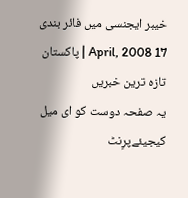خیبر ایجنسی میں فائر بندی
17 April, 2008 | پاکستان
تازہ ترین خبریں
یہ صفحہ دوست کو ای میل کیجیئےپرِنٹ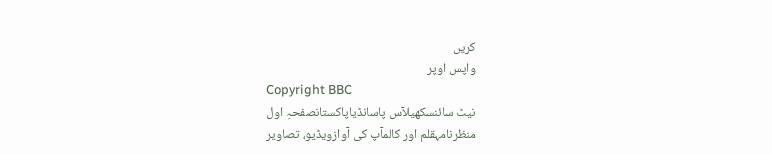کریں
واپس اوپر
Copyright BBC
نیٹ سائنسکھیلآس پاسانڈیاپاکستانصفحہِ اول
منظرنامہقلم اور کالمآپ کی آوازویڈیو، تصاویر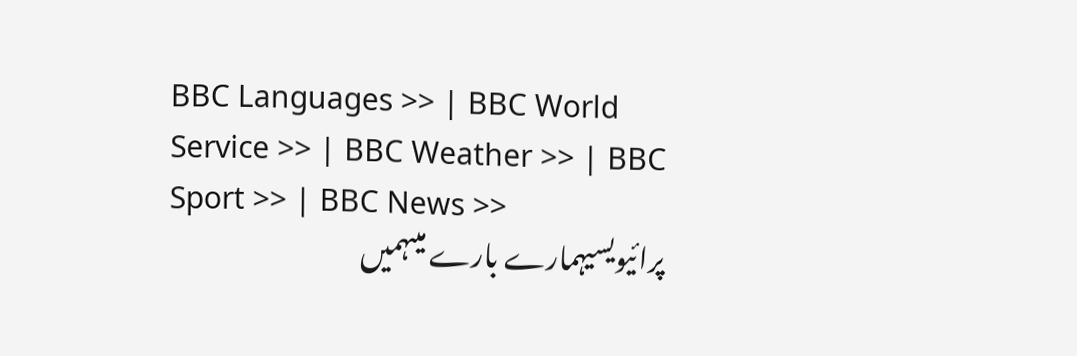BBC Languages >> | BBC World Service >> | BBC Weather >> | BBC Sport >> | BBC News >>
پرائیویسیہمارے بارے میںہمیں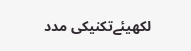لکھیئےتکنیکی مدد